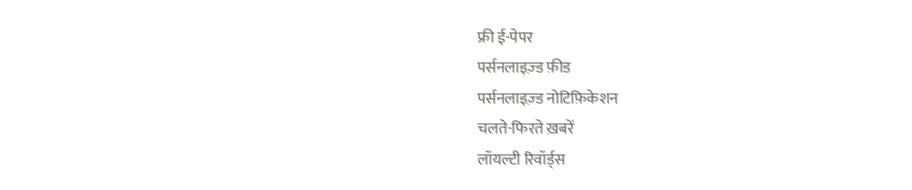फ्री ई-पेपर
पर्सनलाइज़्ड फ़ीड
पर्सनलाइज़्ड नोटिफ़िकेशन
चलते-फिरते ख़बरें
लॉयल्टी रिवॉर्ड्स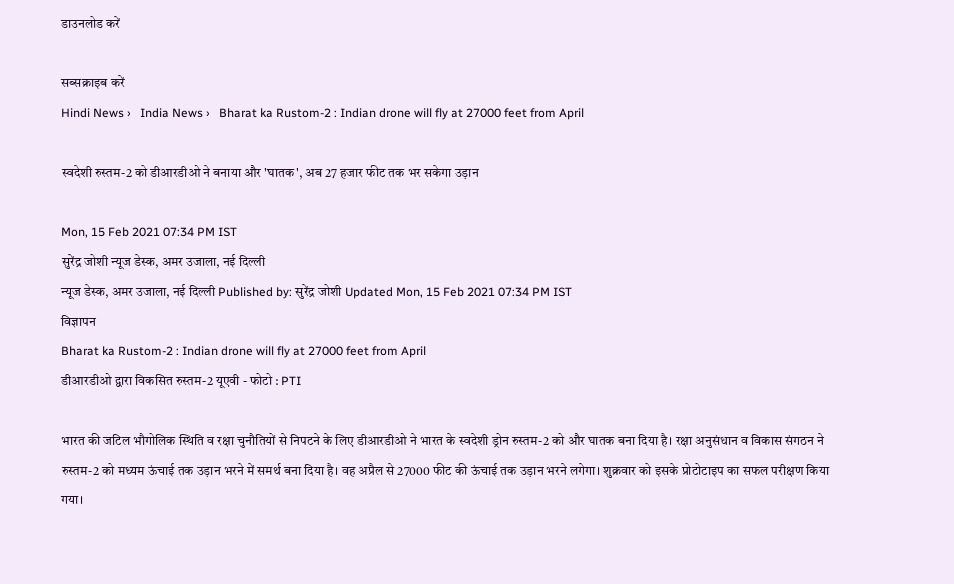डाउनलोड करें

सब्सक्राइब करें
Hindi News ›   India News ›   Bharat ka Rustom-2 : Indian drone will fly at 27000 feet from April

स्वदेशी रुस्तम-2 को डीआरडीओ ने बनाया और 'घातक', अब 27 हजार फीट तक भर सकेगा उड़ान

Mon, 15 Feb 2021 07:34 PM IST
सुरेंद्र जोशी न्यूज डेस्क, अमर उजाला, नई दिल्ली
न्यूज डेस्क, अमर उजाला, नई दिल्ली Published by: सुरेंद्र जोशी Updated Mon, 15 Feb 2021 07:34 PM IST
विज्ञापन
Bharat ka Rustom-2 : Indian drone will fly at 27000 feet from April
डीआरडीओ द्वारा विकसित रुस्तम-2 यूएवी - फोटो : PTI

भारत की जटिल भौगोलिक स्थिति व रक्षा चुनौतियों से निपटने के लिए डीआरडीओ ने भारत के स्वदेशी ड्रोन रुस्तम-2 को और घातक बना दिया है। रक्षा अनुसंधान व विकास संगठन ने रुस्तम-2 को मध्यम ऊंचाई तक उड़ान भरने में समर्थ बना दिया है। वह अप्रैल से 27000 फीट की ऊंचाई तक उड़ान भरने लगेगा। शुक्रवार को इसके प्रोटोटाइप का सफल परीक्षण किया गया।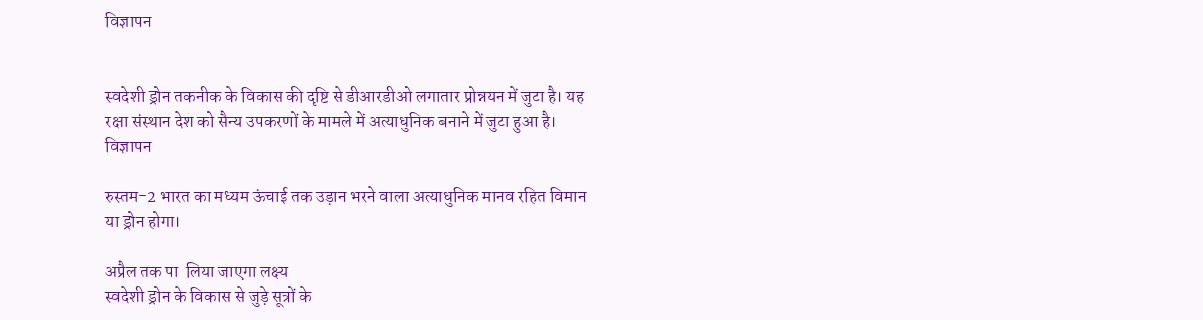विज्ञापन


स्वदेशी ड्रोन तकनीक के विकास की दृष्टि से डीआरडीओ लगातार प्रोन्नयन में जुटा है। यह रक्षा संस्थान देश को सैन्य उपकरणों के मामले में अत्याधुनिक बनाने में जुटा हुआ है।
विज्ञापन

रुस्तम-2 भारत का मध्यम ऊंचाई तक उड़ान भरने वाला अत्याधुनिक मानव रहित विमान या ड्रोन होगा।

अप्रैल तक पा  लिया जाएगा लक्ष्य
स्वदेशी ड्रोन के विकास से जुड़े सूत्रों के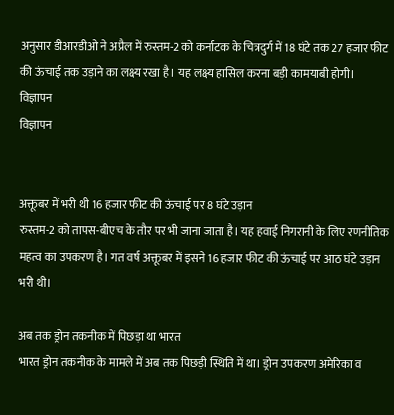अनुसार डीआरडीओ ने अप्रैल में रुस्तम-2 को कर्नाटक के चित्रदुर्ग में 18 घंटे तक 27 हजार फीट की ऊंचाई तक उड़ाने का लक्ष्य रखा है। यह लक्ष्य हासिल करना बड़ी कामयाबी होगी।
विज्ञापन
विज्ञापन


अक्तूबर में भरी थी 16 हजार फीट की ऊंचाई पर 8 घंटे उड़ान
रुस्तम-2 को तापस-बीएच के तौर पर भी जाना जाता है। यह हवाई निगरानी के लिए रणनीतिक महत्व का उपकरण है। गत वर्ष अक्तूबर में इसने 16 हजार फीट की ऊंचाई पर आठ घंटे उड़ान भरी थी।

अब तक ड्रोन तकनीक में पिछड़ा था भारत
भारत ड्रोन तकनीक के मामले में अब तक पिछड़ी स्थिति में था। ड्रोन उपकरण अमेरिका व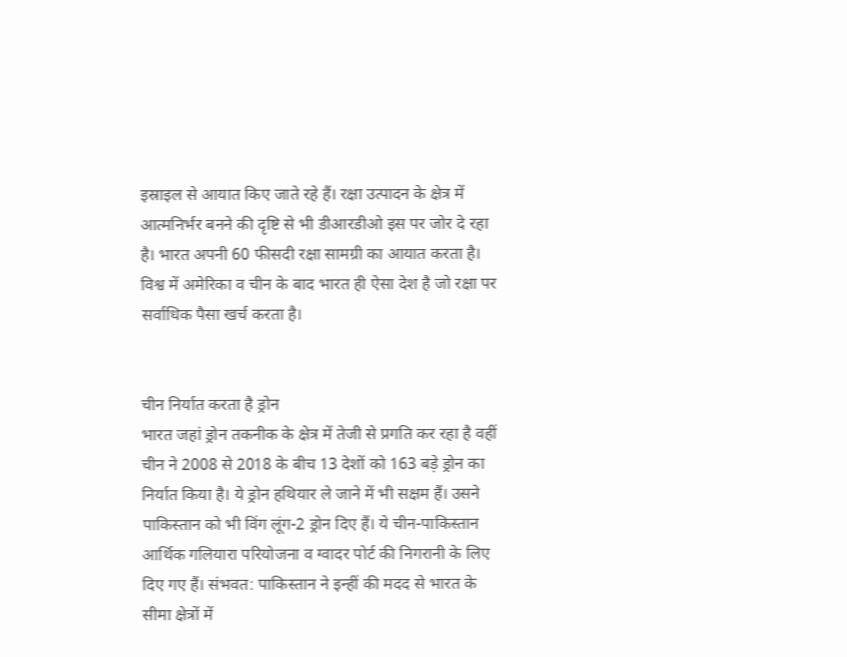इस्राइल से आयात किए जाते रहे हैं। रक्षा उत्पादन के क्षेत्र में आत्मनिर्भर बनने की दृष्टि से भी डीआरडीओ इस पर जोर दे रहा है। भारत अपनी 60 फीसदी रक्षा सामग्री का आयात करता है। विश्व में अमेरिका व चीन के बाद भारत ही ऐसा देश है जो रक्षा पर सर्वाधिक पैसा खर्च करता है।


चीन निर्यात करता है ड्रोन
भारत जहां ड्रोन तकनीक के क्षेत्र में तेजी से प्रगति कर रहा है वहीं चीन ने 2008 से 2018 के बीच 13 देशों को 163 बड़े ड्रोन का निर्यात किया है। ये ड्रोन हथियार ले जाने में भी सक्षम हैं। उसने पाकिस्तान को भी विंग लूंग-2 ड्रोन दिए हैं। ये चीन-पाकिस्तान आर्थिक गलियारा परियोजना व ग्वादर पोर्ट की निगरानी के लिए दिए गए हैं। संभवत: पाकिस्तान ने इन्हीं की मदद से भारत के सीमा क्षेत्रों में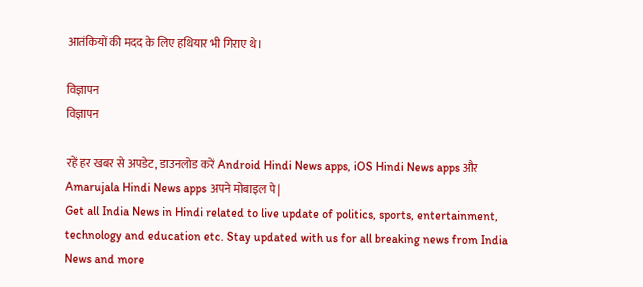आतंकियों की मदद के लिए हथियार भी गिराए थे।

विज्ञापन
विज्ञापन

रहें हर खबर से अपडेट, डाउनलोड करें Android Hindi News apps, iOS Hindi News apps और Amarujala Hindi News apps अपने मोबाइल पे|
Get all India News in Hindi related to live update of politics, sports, entertainment, technology and education etc. Stay updated with us for all breaking news from India News and more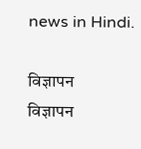news in Hindi.

विज्ञापन
विज्ञापन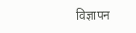विज्ञापन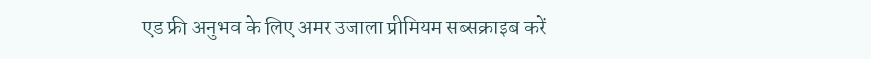एड फ्री अनुभव के लिए अमर उजाला प्रीमियम सब्सक्राइब करें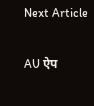Next Article

AU ऐप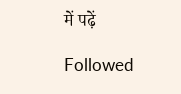में पढ़ें

Followed